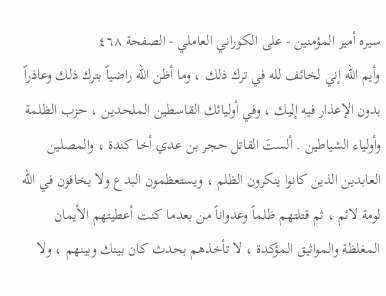سيره أمير المؤمنين - على الكوراني العاملي - الصفحة ٤٦٨
وأيم الله إني لخائف لله في ترك ذلك ، وما أظن الله راضياً بترك ذلك وعاذراً بدون الإعذار فيه إليك ، وفي أوليائك القاسطين الملحدين ، حزب الظلمة وأولياء الشياطين . ألستَ القاتل حجر بن عدي أخا كندة ، والمصلين العابدين الذين كانوا ينكرون الظلم ، ويستعظمون البدع ولا يخافون في الله لومة لائم ، ثم قتلتهم ظلماً وعدواناً من بعدما كنت أعطيتهم الأيمان المغلظة والمواثيق المؤكدة ، لا تأخذهم بحدث كان بينك وبينهم ، ولا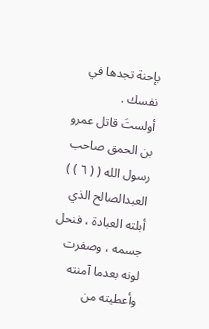بإحنة تجدها في نفسك .
أولستَ قاتل عمرو بن الحمق صاحب رسول الله ( ( ٦ ) ) العبدالصالح الذي أبلته العبادة ، فنحل جسمه ، وصفرت لونه بعدما آمنته وأعطيته من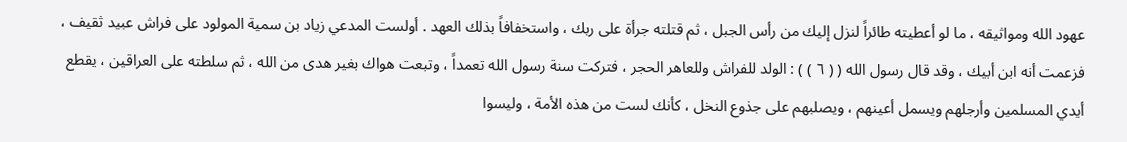عهود الله ومواثيقه ، ما لو أعطيته طائراً لنزل إليك من رأس الجبل ، ثم قتلته جرأة على ربك ، واستخفافاً بذلك العهد . أولست المدعي زياد بن سمية المولود على فراش عبيد ثقيف ، فزعمت أنه ابن أبيك ، وقد قال رسول الله ( ( ٦ ) ) : الولد للفراش وللعاهر الحجر ، فتركت سنة رسول الله تعمداً ، وتبعت هواك بغير هدى من الله ، ثم سلطته على العراقين ، يقطع أيدي المسلمين وأرجلهم ويسمل أعينهم ، ويصلبهم على جذوع النخل ، كأنك لست من هذه الأمة ، وليسوا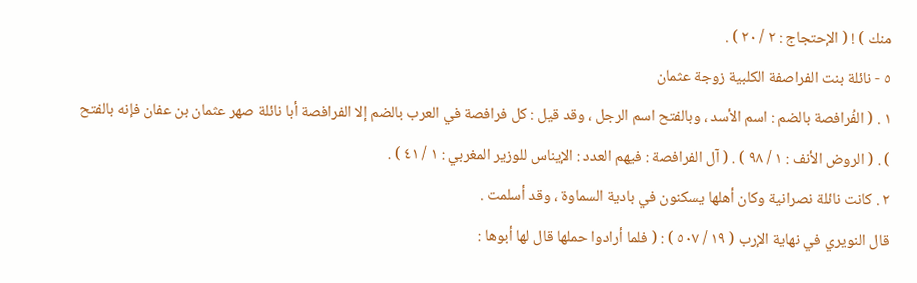منك ) ! ( الإحتجاج : ٢ / ٢٠ ) .
٥ - نائلة بنت الفراصفة الكلبية زوجة عثمان
١ . ( الفُرافصة بالضم : اسم الأسد ، وبالفتح اسم الرجل ، وقد قيل : كل فرافصة في العرب بالضم إلا الفرافصة أبا نائلة صهر عثمان بن عفان فإنه بالفتح ) . ( الروض الأنف : ١ / ٩٨ ) . ( آل الفرافصة : فيهم العدد : الإيناس للوزير المغربي : ١ / ٤١ ) .
٢ . كانت نائلة نصرانية وكان أهلها يسكنون في بادية السماوة ، وقد أسلمت .
قال النويري في نهاية الإرب ( ١٩ / ٥٠٧ ) : ( فلما أرادوا حملها قال لها أبوها :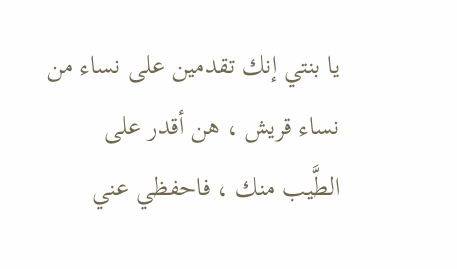يا بنتي إنك تقدمين على نساء من نساء قريش ، هن أقدر على الطَّيب منك ، فاحفظي عني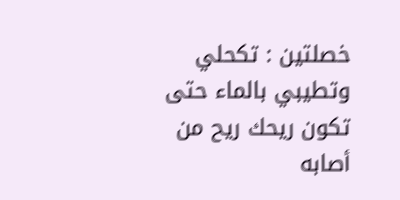خصلتين : تكحلي وتطيبي بالماء حتى تكون ريحك ريح من أصابه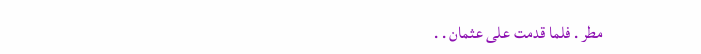مطر . فلما قدمت على عثمان . .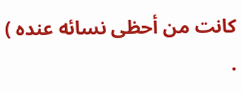كانت من أحظى نسائه عنده ) .